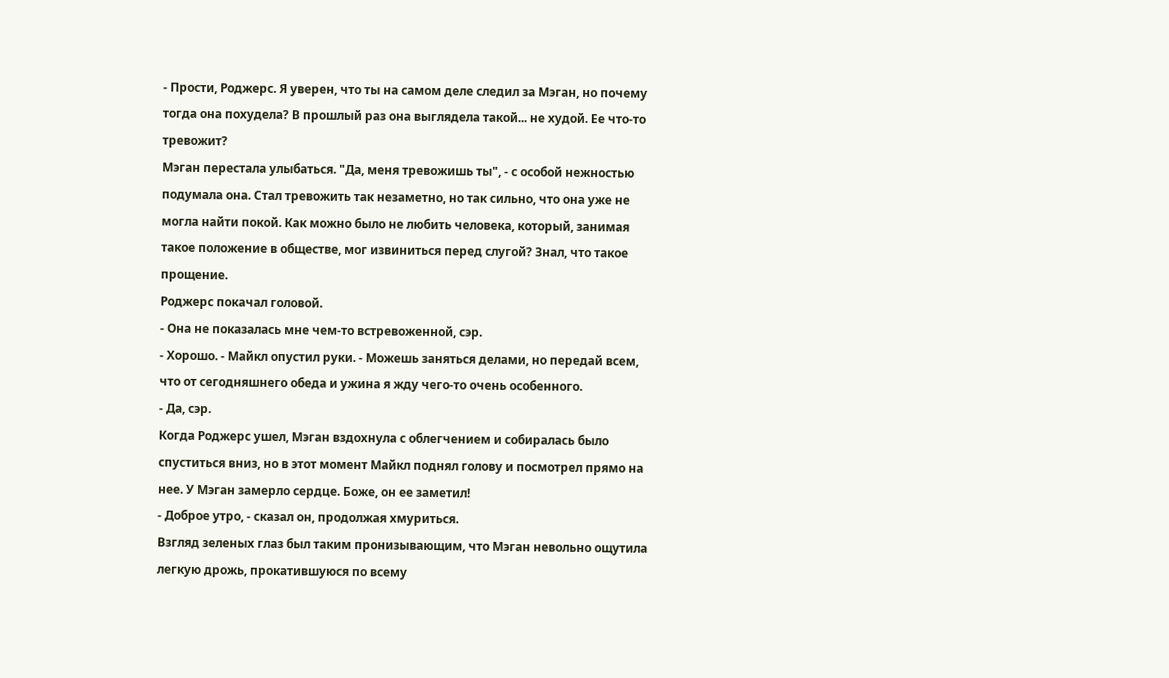- Прости, Роджерс. Я уверен, что ты на самом деле следил за Мэган, но почему тогда она похудела? В прошлый раз она выглядела такой... не худой. Ее что-то тревожит?
Мэган перестала улыбаться. "Да, меня тревожишь ты", - с особой нежностью подумала она. Стал тревожить так незаметно, но так сильно, что она уже не могла найти покой. Как можно было не любить человека, который, занимая такое положение в обществе, мог извиниться перед слугой? Знал, что такое прощение.
Роджерс покачал головой.
- Она не показалась мне чем-то встревоженной, сэр.
- Хорошо. - Майкл опустил руки. - Можешь заняться делами, но передай всем, что от сегодняшнего обеда и ужина я жду чего-то очень особенного.
- Да, сэр.
Когда Роджерс ушел, Мэган вздохнула с облегчением и собиралась было спуститься вниз, но в этот момент Майкл поднял голову и посмотрел прямо на нее. У Мэган замерло сердце. Боже, он ее заметил!
- Доброе утро, - сказал он, продолжая хмуриться.
Взгляд зеленых глаз был таким пронизывающим, что Мэган невольно ощутила легкую дрожь, прокатившуюся по всему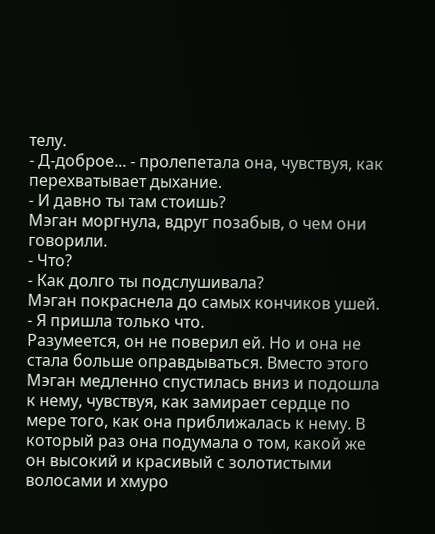телу.
- Д-доброе... - пролепетала она, чувствуя, как перехватывает дыхание.
- И давно ты там стоишь?
Мэган моргнула, вдруг позабыв, о чем они говорили.
- Что?
- Как долго ты подслушивала?
Мэган покраснела до самых кончиков ушей.
- Я пришла только что.
Разумеется, он не поверил ей. Но и она не стала больше оправдываться. Вместо этого Мэган медленно спустилась вниз и подошла к нему, чувствуя, как замирает сердце по мере того, как она приближалась к нему. В который раз она подумала о том, какой же он высокий и красивый с золотистыми волосами и хмуро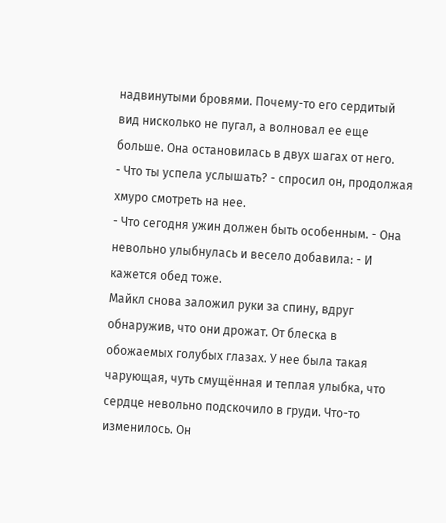надвинутыми бровями. Почему-то его сердитый вид нисколько не пугал, а волновал ее еще больше. Она остановилась в двух шагах от него.
- Что ты успела услышать? - спросил он, продолжая хмуро смотреть на нее.
- Что сегодня ужин должен быть особенным. - Она невольно улыбнулась и весело добавила: - И кажется обед тоже.
Майкл снова заложил руки за спину, вдруг обнаружив, что они дрожат. От блеска в обожаемых голубых глазах. У нее была такая чарующая, чуть смущённая и теплая улыбка, что сердце невольно подскочило в груди. Что-то изменилось. Он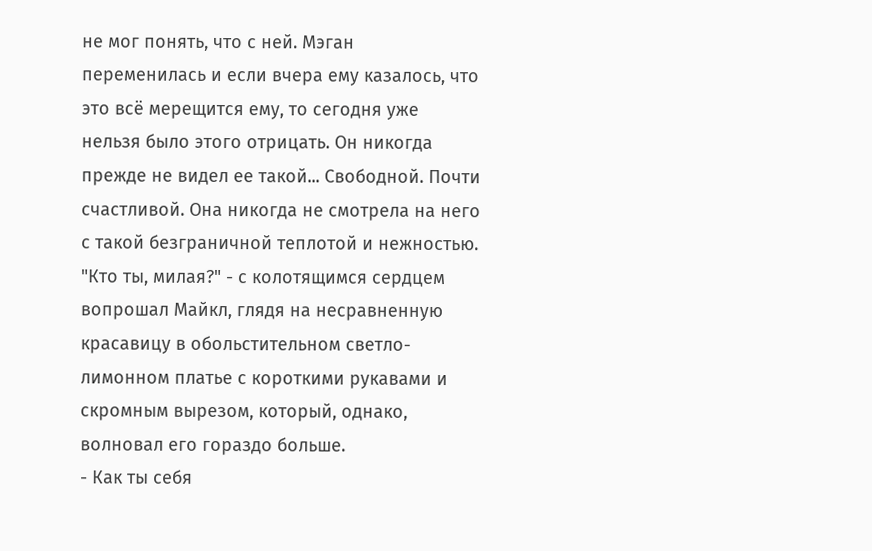не мог понять, что с ней. Мэган переменилась и если вчера ему казалось, что это всё мерещится ему, то сегодня уже нельзя было этого отрицать. Он никогда прежде не видел ее такой... Свободной. Почти счастливой. Она никогда не смотрела на него с такой безграничной теплотой и нежностью.
"Кто ты, милая?" - с колотящимся сердцем вопрошал Майкл, глядя на несравненную красавицу в обольстительном светло-лимонном платье с короткими рукавами и скромным вырезом, который, однако, волновал его гораздо больше.
- Как ты себя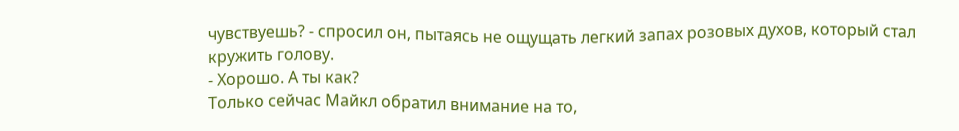чувствуешь? - спросил он, пытаясь не ощущать легкий запах розовых духов, который стал кружить голову.
- Хорошо. А ты как?
Только сейчас Майкл обратил внимание на то,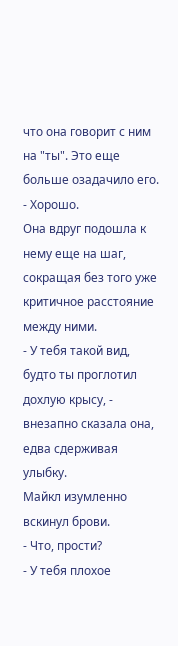что она говорит с ним на "ты". Это еще больше озадачило его.
- Хорошо.
Она вдруг подошла к нему еще на шаг, сокращая без того уже критичное расстояние между ними.
- У тебя такой вид, будто ты проглотил дохлую крысу, - внезапно сказала она, едва сдерживая улыбку.
Майкл изумленно вскинул брови.
- Что, прости?
- У тебя плохое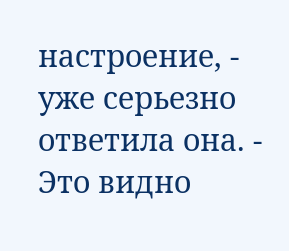настроение, - уже серьезно ответила она. - Это видно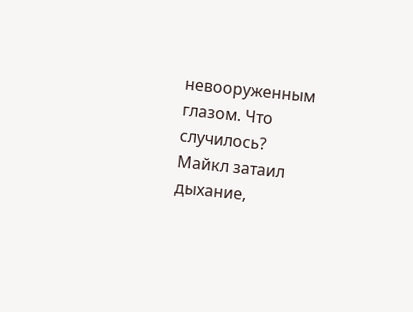невооруженным глазом. Что случилось?
Майкл затаил дыхание,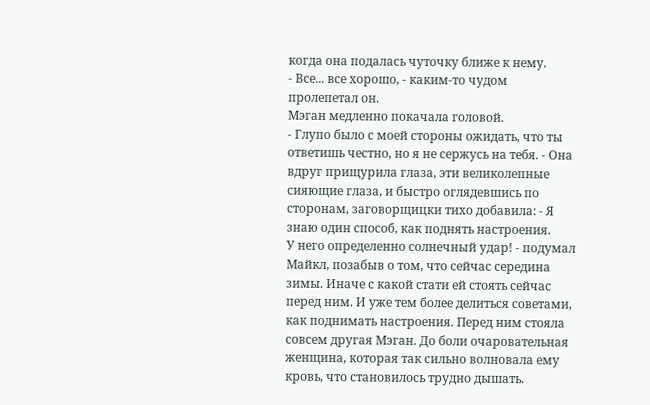когда она подалась чуточку ближе к нему.
- Все... все хорошо, - каким-то чудом пролепетал он.
Мэган медленно покачала головой.
- Глупо было с моей стороны ожидать, что ты ответишь честно, но я не сержусь на тебя. - Она вдруг прищурила глаза, эти великолепные сияющие глаза, и быстро оглядевшись по сторонам, заговорщицки тихо добавила: - Я знаю один способ, как поднять настроения.
У него определенно солнечный удар! - подумал Майкл, позабыв о том, что сейчас середина зимы. Иначе с какой стати ей стоять сейчас перед ним. И уже тем более делиться советами, как поднимать настроения. Перед ним стояла совсем другая Мэган. До боли очаровательная женщина, которая так сильно волновала ему кровь, что становилось трудно дышать.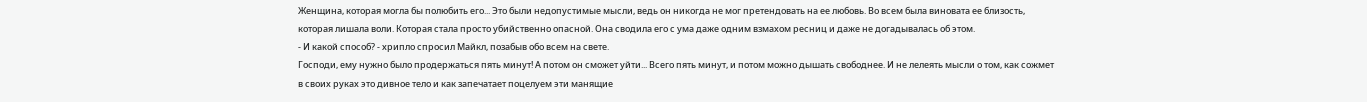Женщина, которая могла бы полюбить его... Это были недопустимые мысли, ведь он никогда не мог претендовать на ее любовь. Во всем была виновата ее близость, которая лишала воли. Которая стала просто убийственно опасной. Она сводила его с ума даже одним взмахом ресниц и даже не догадывалась об этом.
- И какой способ? - хрипло спросил Майкл, позабыв обо всем на свете.
Господи, ему нужно было продержаться пять минут! А потом он сможет уйти... Всего пять минут, и потом можно дышать свободнее. И не лелеять мысли о том, как сожмет в своих руках это дивное тело и как запечатает поцелуем эти манящие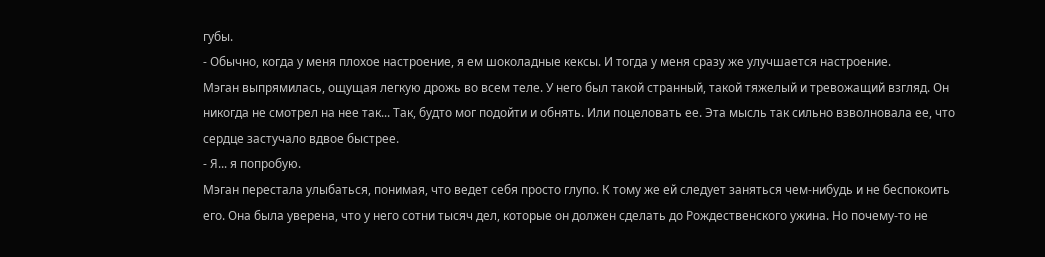губы.
- Обычно, когда у меня плохое настроение, я ем шоколадные кексы. И тогда у меня сразу же улучшается настроение.
Мэган выпрямилась, ощущая легкую дрожь во всем теле. У него был такой странный, такой тяжелый и тревожащий взгляд. Он никогда не смотрел на нее так... Так, будто мог подойти и обнять. Или поцеловать ее. Эта мысль так сильно взволновала ее, что сердце застучало вдвое быстрее.
- Я... я попробую.
Мэган перестала улыбаться, понимая, что ведет себя просто глупо. К тому же ей следует заняться чем-нибудь и не беспокоить его. Она была уверена, что у него сотни тысяч дел, которые он должен сделать до Рождественского ужина. Но почему-то не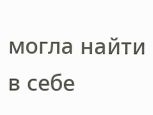могла найти в себе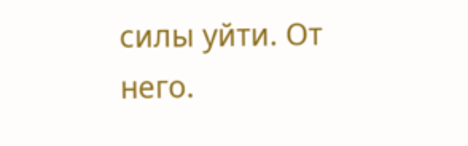силы уйти. От него.